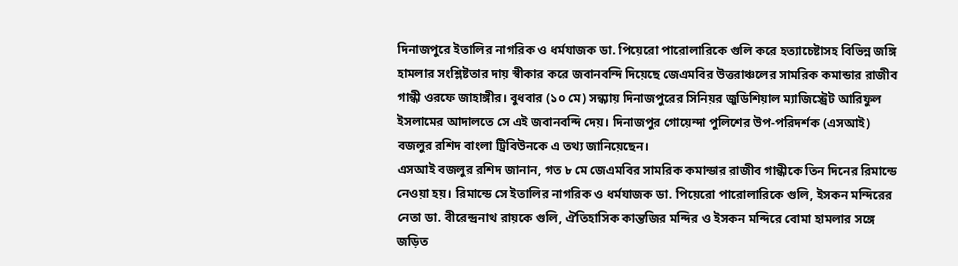দিনাজপুরে ইতালির নাগরিক ও ধর্মযাজক ডা. পিয়েরো পারোলারিকে গুলি করে হত্যাচেষ্টাসহ বিভিন্ন জঙ্গি হামলার সংশ্লিষ্টতার দায় স্বীকার করে জবানবন্দি দিয়েছে জেএমবির উত্তরাঞ্চলের সামরিক কমান্ডার রাজীব গান্ধী ওরফে জাহাঙ্গীর। বুধবার (১০ মে) সন্ধ্যায় দিনাজপুরের সিনিয়র জুডিশিয়াল ম্যাজিস্ট্রেট আরিফুল ইসলামের আদালতে সে এই জবানবন্দি দেয়। দিনাজপুর গোয়েন্দা পুলিশের উপ-পরিদর্শক (এসআই) বজলুর রশিদ বাংলা ট্রিবিউনকে এ তথ্য জানিয়েছেন।
এসআই বজলুর রশিদ জানান, গত ৮ মে জেএমবির সামরিক কমান্ডার রাজীব গান্ধীকে তিন দিনের রিমান্ডে নেওয়া হয়। রিমান্ডে সে ইতালির নাগরিক ও ধর্মযাজক ডা. পিয়েরো পারোলারিকে গুলি, ইসকন মন্দিরের নেতা ডা. বীরেন্দ্রনাথ রায়কে গুলি, ঐতিহাসিক কান্তজির মন্দির ও ইসকন মন্দিরে বোমা হামলার সঙ্গে জড়িত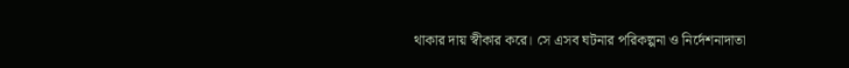থাকার দায় স্বীকার করে। সে এসব ঘটনার পরিকল্পনা ও নির্দেশনাদাতা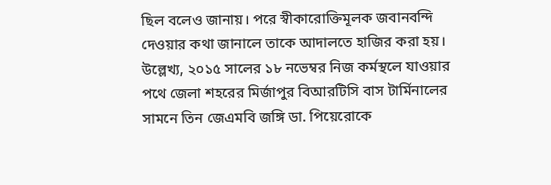ছিল বলেও জানায়। পরে স্বীকারোক্তিমূলক জবানবন্দি দেওয়ার কথা জানালে তাকে আদালতে হাজির করা হয়।
উল্লেখ্য, ২০১৫ সালের ১৮ নভেম্বর নিজ কর্মস্থলে যাওয়ার পথে জেলা শহরের মির্জাপুর বিআরটিসি বাস টার্মিনালের সামনে তিন জেএমবি জঙ্গি ডা. পিয়েরোকে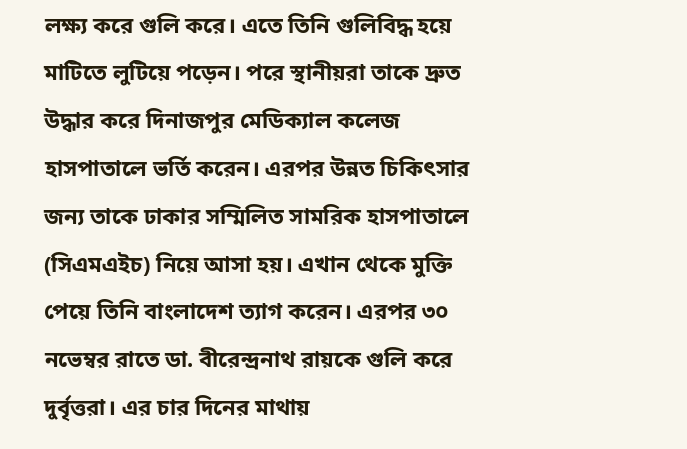লক্ষ্য করে গুলি করে। এতে তিনি গুলিবিদ্ধ হয়ে মাটিতে লুটিয়ে পড়েন। পরে স্থানীয়রা তাকে দ্রুত উদ্ধার করে দিনাজপুর মেডিক্যাল কলেজ হাসপাতালে ভর্তি করেন। এরপর উন্নত চিকিৎসার জন্য তাকে ঢাকার সম্মিলিত সামরিক হাসপাতালে (সিএমএইচ) নিয়ে আসা হয়। এখান থেকে মুক্তি পেয়ে তিনি বাংলাদেশ ত্যাগ করেন। এরপর ৩০ নভেম্বর রাতে ডা. বীরেন্দ্রনাথ রায়কে গুলি করে দুর্বৃত্তরা। এর চার দিনের মাথায়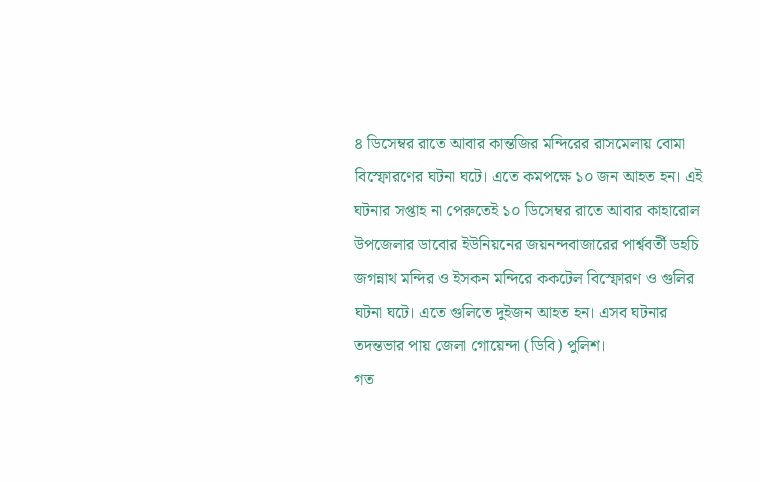৪ ডিসেম্বর রাতে আবার কান্তজির মন্দিরের রাসমেলায় বোমা বিস্ফোরণের ঘটনা ঘটে। এতে কমপক্ষে ১০ জন আহত হন। এই ঘটনার সপ্তাহ না পেরুতেই ১০ ডিসেম্বর রাতে আবার কাহারোল উপজেলার ডাবোর ইউনিয়নের জয়নন্দবাজারের পার্শ্ববর্তী ডহচি জগন্নাথ মন্দির ও ইসকন মন্দিরে ককটেল বিস্ফোরণ ও গুলির ঘটনা ঘটে। এতে গুলিতে দুইজন আহত হন। এসব ঘটনার তদন্তভার পায় জেলা গোয়েন্দা (ডিবি) পুলিশ।
গত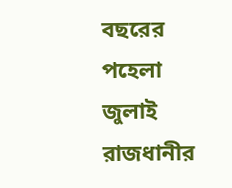বছরের পহেলা জুলাই রাজধানীর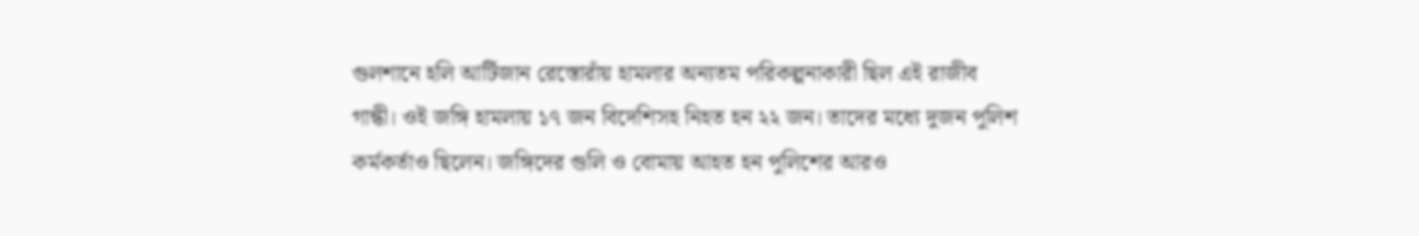গুলশানে হলি আর্টিজান রেস্তোরাঁয় হামলার অন্যতম পরিকল্পনাকারী ছিল এই রাজীব গান্ধী। ওই জঙ্গি হামলায় ১৭ জন বিদেশিসহ নিহত হন ২২ জন। তাদের মধ্যে দুজন পুলিশ কর্মকর্তাও ছিলেন। জঙ্গিদের গুলি ও বোমায় আহত হন পুলিশের আরও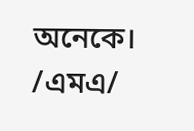অনেকে।
/এমএ/